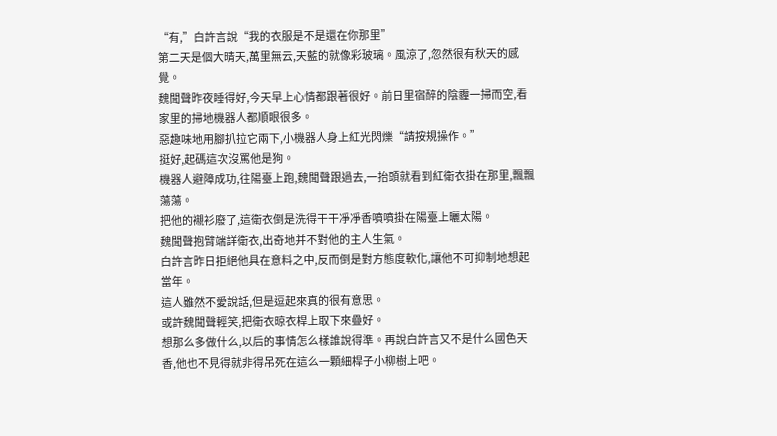“有,”白許言說“我的衣服是不是還在你那里”
第二天是個大晴天,萬里無云,天藍的就像彩玻璃。風涼了,忽然很有秋天的感覺。
魏聞聲昨夜睡得好,今天早上心情都跟著很好。前日里宿醉的陰霾一掃而空,看家里的掃地機器人都順眼很多。
惡趣味地用腳扒拉它兩下,小機器人身上紅光閃爍“請按規操作。”
挺好,起碼這次沒罵他是狗。
機器人避障成功,往陽臺上跑,魏聞聲跟過去,一抬頭就看到紅衛衣掛在那里,飄飄蕩蕩。
把他的襯衫廢了,這衛衣倒是洗得干干凈凈香噴噴掛在陽臺上曬太陽。
魏聞聲抱臂端詳衛衣,出奇地并不對他的主人生氣。
白許言昨日拒絕他具在意料之中,反而倒是對方態度軟化,讓他不可抑制地想起當年。
這人雖然不愛說話,但是逗起來真的很有意思。
或許魏聞聲輕笑,把衛衣晾衣桿上取下來疊好。
想那么多做什么,以后的事情怎么樣誰說得準。再說白許言又不是什么國色天香,他也不見得就非得吊死在這么一顆細桿子小柳樹上吧。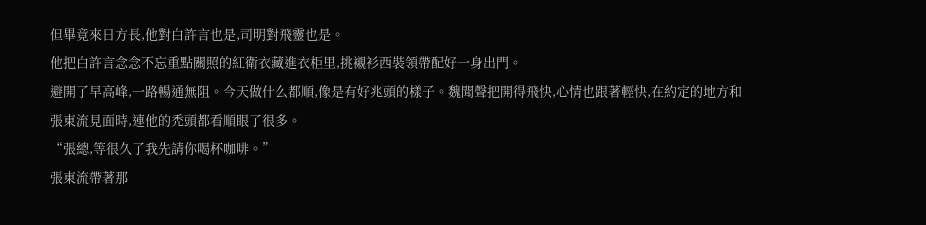但畢竟來日方長,他對白許言也是,司明對飛靈也是。
他把白許言念念不忘重點關照的紅衛衣藏進衣柜里,挑襯衫西裝領帶配好一身出門。
避開了早高峰,一路暢通無阻。今天做什么都順,像是有好兆頭的樣子。魏聞聲把開得飛快,心情也跟著輕快,在約定的地方和張東流見面時,連他的禿頭都看順眼了很多。
“張總,等很久了我先請你喝杯咖啡。”
張東流帶著那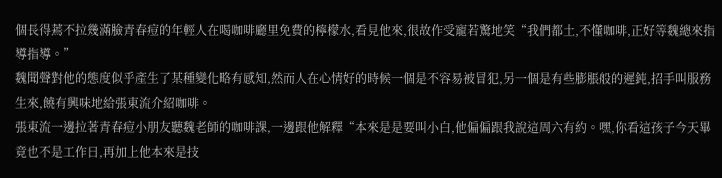個長得蔫不拉幾滿臉青春痘的年輕人在喝咖啡廳里免費的檸檬水,看見他來,很故作受寵若驚地笑“我們都土,不懂咖啡,正好等魏總來指導指導。”
魏聞聲對他的態度似乎產生了某種變化略有感知,然而人在心情好的時候一個是不容易被冒犯,另一個是有些膨脹般的遲鈍,招手叫服務生來,饒有興味地給張東流介紹咖啡。
張東流一邊拉著青春痘小朋友聽魏老師的咖啡課,一邊跟他解釋“本來是是要叫小白,他偏偏跟我說這周六有約。嘿,你看這孩子今天畢竟也不是工作日,再加上他本來是技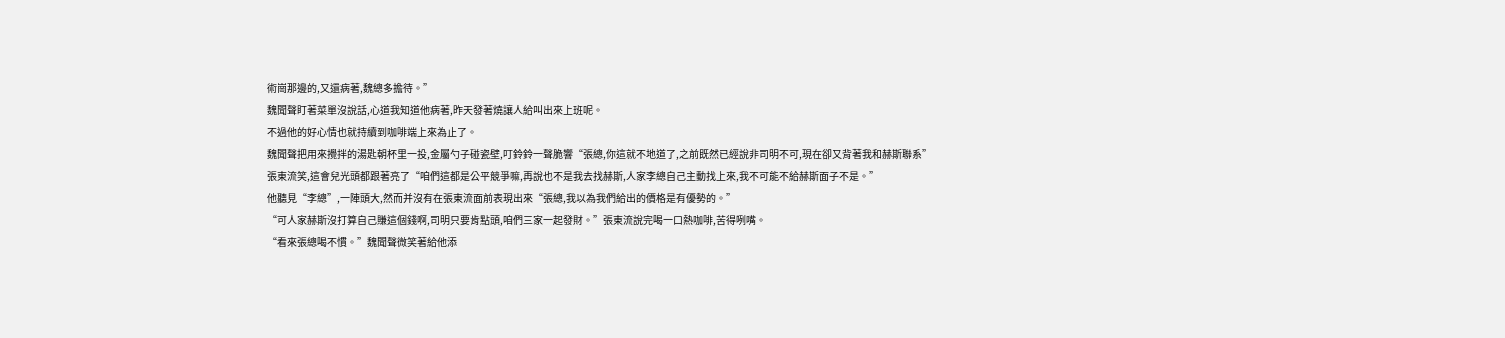術崗那邊的,又還病著,魏總多擔待。”
魏聞聲盯著菜單沒說話,心道我知道他病著,昨天發著燒讓人給叫出來上班呢。
不過他的好心情也就持續到咖啡端上來為止了。
魏聞聲把用來攪拌的湯匙朝杯里一投,金屬勺子碰瓷壁,叮鈴鈴一聲脆響“張總,你這就不地道了,之前既然已經說非司明不可,現在卻又背著我和赫斯聯系”
張東流笑,這會兒光頭都跟著亮了“咱們這都是公平競爭嘛,再說也不是我去找赫斯,人家李總自己主動找上來,我不可能不給赫斯面子不是。”
他聽見“李總”,一陣頭大,然而并沒有在張東流面前表現出來“張總,我以為我們給出的價格是有優勢的。”
“可人家赫斯沒打算自己賺這個錢啊,司明只要肯點頭,咱們三家一起發財。”張東流說完喝一口熱咖啡,苦得咧嘴。
“看來張總喝不慣。”魏聞聲微笑著給他添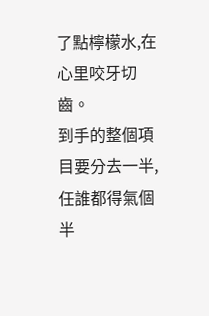了點檸檬水,在心里咬牙切齒。
到手的整個項目要分去一半,任誰都得氣個半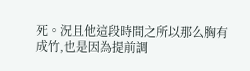死。況且他這段時間之所以那么胸有成竹,也是因為提前調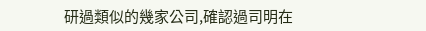研過類似的幾家公司,確認過司明在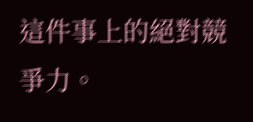這件事上的絕對競爭力。